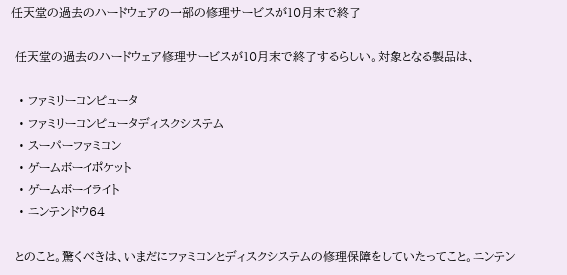任天堂の過去のハードウェアの一部の修理サービスが10月末で終了

 任天堂の過去のハードウェア修理サービスが10月末で終了するらしい。対象となる製品は、

  • ファミリーコンピュータ
  • ファミリーコンピュータディスクシステム
  • スーパーファミコン
  • ゲームボーイポケット
  • ゲームボーイライト
  • ニンテンドウ64

 とのこと。驚くべきは、いまだにファミコンとディスクシステムの修理保障をしていたってこと。ニンテン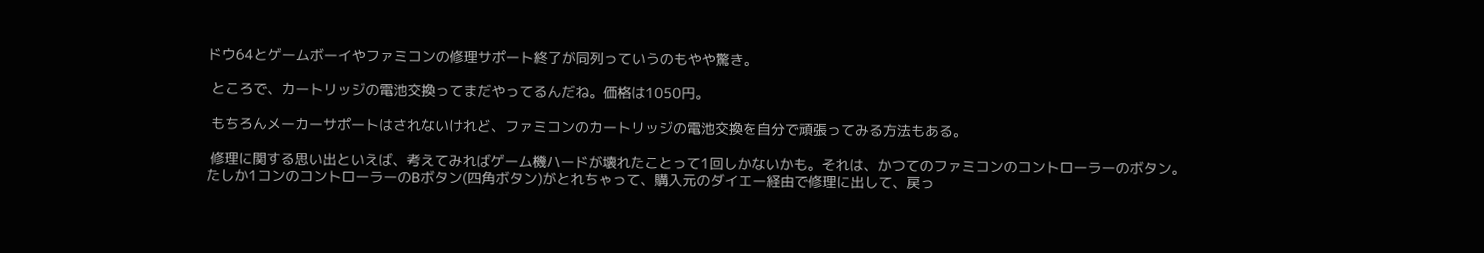ドウ64とゲームボーイやファミコンの修理サポート終了が同列っていうのもやや驚き。

 ところで、カートリッジの電池交換ってまだやってるんだね。価格は1050円。

 もちろんメーカーサポートはされないけれど、ファミコンのカートリッジの電池交換を自分で頑張ってみる方法もある。

 修理に関する思い出といえば、考えてみればゲーム機ハードが壊れたことって1回しかないかも。それは、かつてのファミコンのコントローラーのボタン。たしか1コンのコントローラーのBボタン(四角ボタン)がとれちゃって、購入元のダイエー経由で修理に出して、戻っ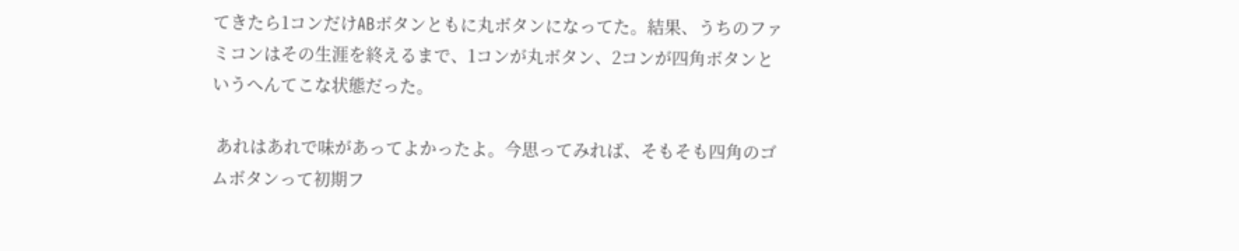てきたら1コンだけABボタンともに丸ボタンになってた。結果、うちのファミコンはその生涯を終えるまで、1コンが丸ボタン、2コンが四角ボタンというへんてこな状態だった。

 あれはあれで味があってよかったよ。今思ってみれば、そもそも四角のゴムボタンって初期フ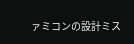ァミコンの設計ミス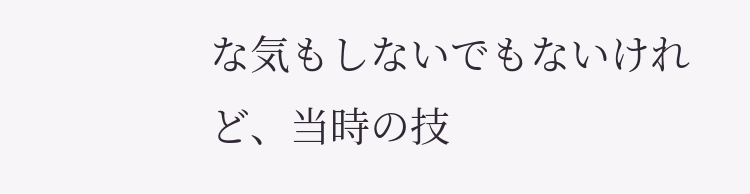な気もしないでもないけれど、当時の技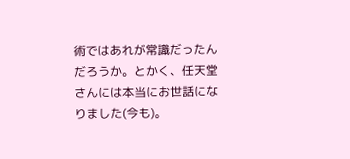術ではあれが常識だったんだろうか。とかく、任天堂さんには本当にお世話になりました(今も)。